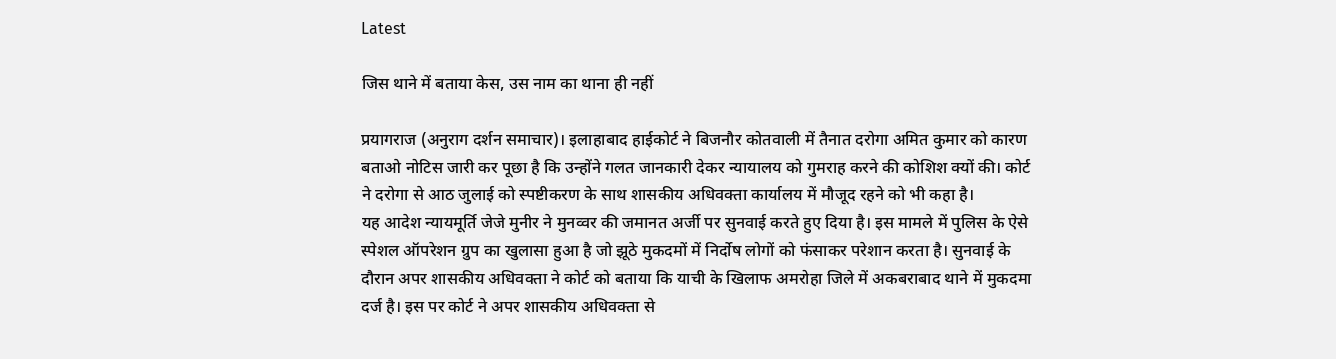Latest

जिस थाने में बताया केस, उस नाम का थाना ही नहीं

प्रयागराज (अनुराग दर्शन समाचार)। इलाहाबाद हाईकोर्ट ने बिजनौर कोतवाली में तैनात दरोगा अमित कुमार को कारण बताओ नोटिस जारी कर पूछा है कि उन्होंने गलत जानकारी देकर न्यायालय को गुमराह करने की कोशिश क्यों की। कोर्ट ने दरोगा से आठ जुलाई को स्पष्टीकरण के साथ शासकीय अधिवक्ता कार्यालय में मौजूद रहने को भी कहा है।
यह आदेश न्यायमूर्ति जेजे मुनीर ने मुनव्वर की जमानत अर्जी पर सुनवाई करते हुए दिया है। इस मामले में पुलिस के ऐसे स्पेशल ऑपरेशन ग्रुप का खुलासा हुआ है जो झूठे मुकदमों में निर्दोष लोगों को फंसाकर परेशान करता है। सुनवाई के दौरान अपर शासकीय अधिवक्ता ने कोर्ट को बताया कि याची के खिलाफ अमरोहा जिले में अकबराबाद थाने में मुकदमा दर्ज है। इस पर कोर्ट ने अपर शासकीय अधिवक्ता से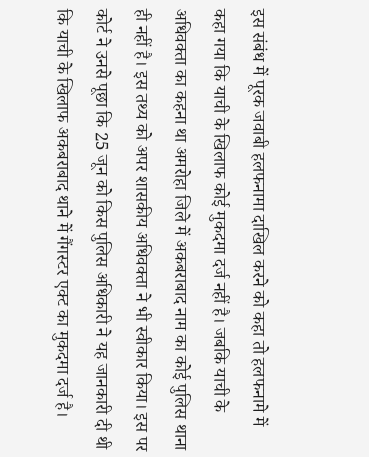इस संबंध में पूरक जवाबी हलफनामा दाखिल करने को कहा तो हलफनामे में कहा गया कि याची के खिलाफ कोई मुकदमा दर्ज नहीं है। जबकि याची के अधिवक्ता का कहना था अमरोहा जिले में अकबराबाद नाम का कोई पुलिस थाना ही नहीं है। इस तथ्य को अपर शासकीय अधिवक्ता ने भी स्वीकार किया। इस पर कोर्ट ने उनसे पूछा कि 25 जून को किस पुलिस अधिकारी ने यह जानकारी दी थी कि याची के खिलाफ अकबराबाद थाने में गैंगस्टर एक्ट का मुकदमा दर्ज है।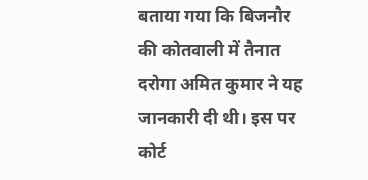बताया गया कि बिजनौर की कोतवाली में तैनात दरोगा अमित कुमार ने यह जानकारी दी थी। इस पर कोर्ट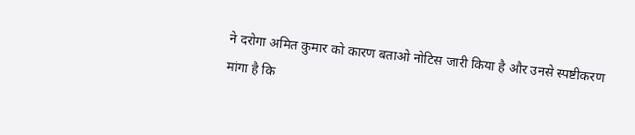ने दरोगा अमित कुमार को कारण बताओ नोटिस जारी किया है और उनसे स्पष्टीकरण मांगा है कि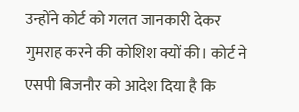उन्होंने कोर्ट को गलत जानकारी देकर गुमराह करने की कोशिश क्यों की। कोर्ट ने एसपी बिजनौर को आदेश दिया है कि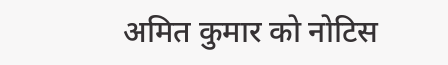अमित कुमार को नोटिस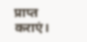प्राप्त कराएं।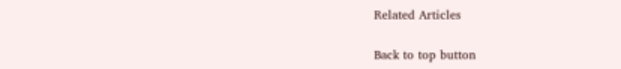Related Articles

Back to top button